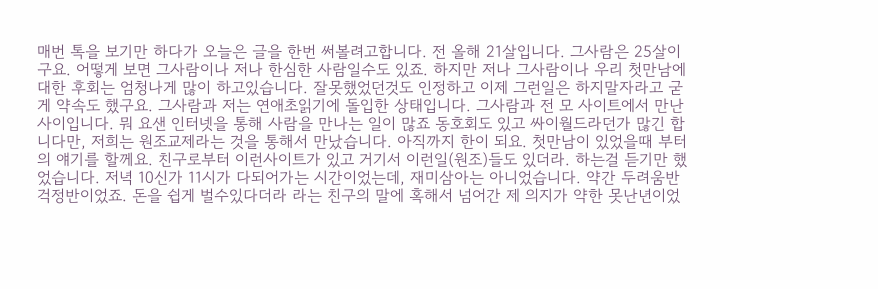매번 톡을 보기만 하다가 오늘은 글을 한번 써볼려고합니다. 전 올해 21살입니다. 그사람은 25살이구요. 어떻게 보면 그사람이나 저나 한심한 사람일수도 있죠. 하지만 저나 그사람이나 우리 첫만남에 대한 후회는 엄청나게 많이 하고있습니다. 잘못했었던것도 인정하고 이제 그런일은 하지말자라고 굳게 약속도 했구요. 그사람과 저는 연애초읽기에 돌입한 상태입니다. 그사람과 전 모 사이트에서 만난 사이입니다. 뭐 요샌 인터넷을 통해 사람을 만나는 일이 많죠 동호회도 있고 싸이월드라던가 많긴 합니다만, 저희는 원조교제라는 것을 통해서 만났습니다. 아직까지 한이 되요. 첫만남이 있었을때 부터의 얘기를 할께요. 친구로부터 이런사이트가 있고 거기서 이런일(원조)들도 있더라. 하는걸 듣기만 했었습니다. 저녁 10신가 11시가 다되어가는 시간이었는데, 재미삼아는 아니었습니다. 약간 두려움반 걱정반이었죠. 돈을 쉽게 벌수있다더라 라는 친구의 말에 혹해서 넘어간 제 의지가 약한 못난년이었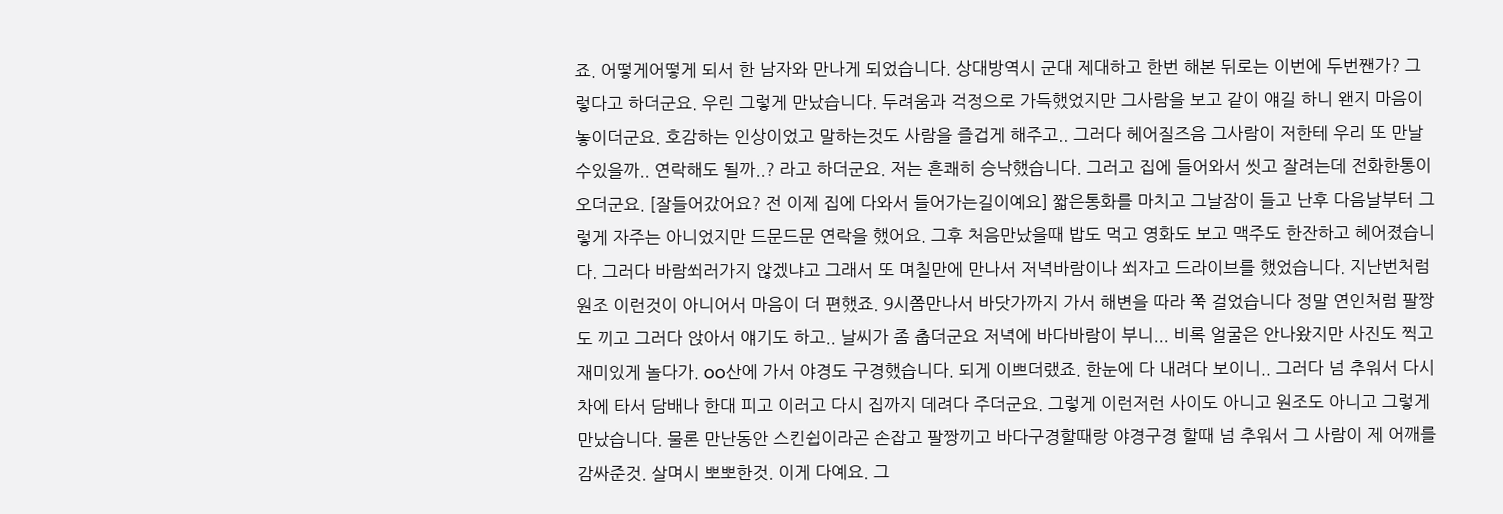죠. 어떻게어떻게 되서 한 남자와 만나게 되었습니다. 상대방역시 군대 제대하고 한번 해본 뒤로는 이번에 두번짼가? 그렇다고 하더군요. 우린 그렇게 만났습니다. 두려움과 걱정으로 가득했었지만 그사람을 보고 같이 얘길 하니 왠지 마음이 놓이더군요. 호감하는 인상이었고 말하는것도 사람을 즐겁게 해주고.. 그러다 헤어질즈음 그사람이 저한테 우리 또 만날수있을까.. 연락해도 될까..? 라고 하더군요. 저는 흔쾌히 승낙했습니다. 그러고 집에 들어와서 씻고 잘려는데 전화한통이 오더군요. [잘들어갔어요? 전 이제 집에 다와서 들어가는길이예요] 짧은통화를 마치고 그날잠이 들고 난후 다음날부터 그렇게 자주는 아니었지만 드문드문 연락을 했어요. 그후 처음만났을때 밥도 먹고 영화도 보고 맥주도 한잔하고 헤어졌습니다. 그러다 바람쐬러가지 않겠냐고 그래서 또 며칠만에 만나서 저녁바람이나 쐬자고 드라이브를 했었습니다. 지난번처럼 원조 이런것이 아니어서 마음이 더 편했죠. 9시쯤만나서 바닷가까지 가서 해변을 따라 쭉 걸었습니다 정말 연인처럼 팔짱도 끼고 그러다 앉아서 얘기도 하고.. 날씨가 좀 춥더군요 저녁에 바다바람이 부니... 비록 얼굴은 안나왔지만 사진도 찍고 재미있게 놀다가. oo산에 가서 야경도 구경했습니다. 되게 이쁘더랬죠. 한눈에 다 내려다 보이니.. 그러다 넘 추워서 다시 차에 타서 담배나 한대 피고 이러고 다시 집까지 데려다 주더군요. 그렇게 이런저런 사이도 아니고 원조도 아니고 그렇게 만났습니다. 물론 만난동안 스킨쉽이라곤 손잡고 팔짱끼고 바다구경할때랑 야경구경 할때 넘 추워서 그 사람이 제 어깨를 감싸준것. 살며시 뽀뽀한것. 이게 다예요. 그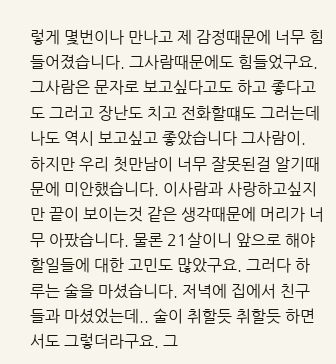렇게 몇번이나 만나고 제 감정때문에 너무 힘들어졌습니다. 그사람때문에도 힘들었구요. 그사람은 문자로 보고싶다고도 하고 좋다고도 그러고 장난도 치고 전화할떄도 그러는데 나도 역시 보고싶고 좋았습니다 그사람이. 하지만 우리 첫만남이 너무 잘못된걸 알기때문에 미안했습니다. 이사람과 사랑하고싶지만 끝이 보이는것 같은 생각때문에 머리가 너무 아팠습니다. 물론 21살이니 앞으로 해야할일들에 대한 고민도 많았구요. 그러다 하루는 술을 마셨습니다. 저녁에 집에서 친구들과 마셨었는데.. 술이 취할듯 취할듯 하면서도 그렇더라구요. 그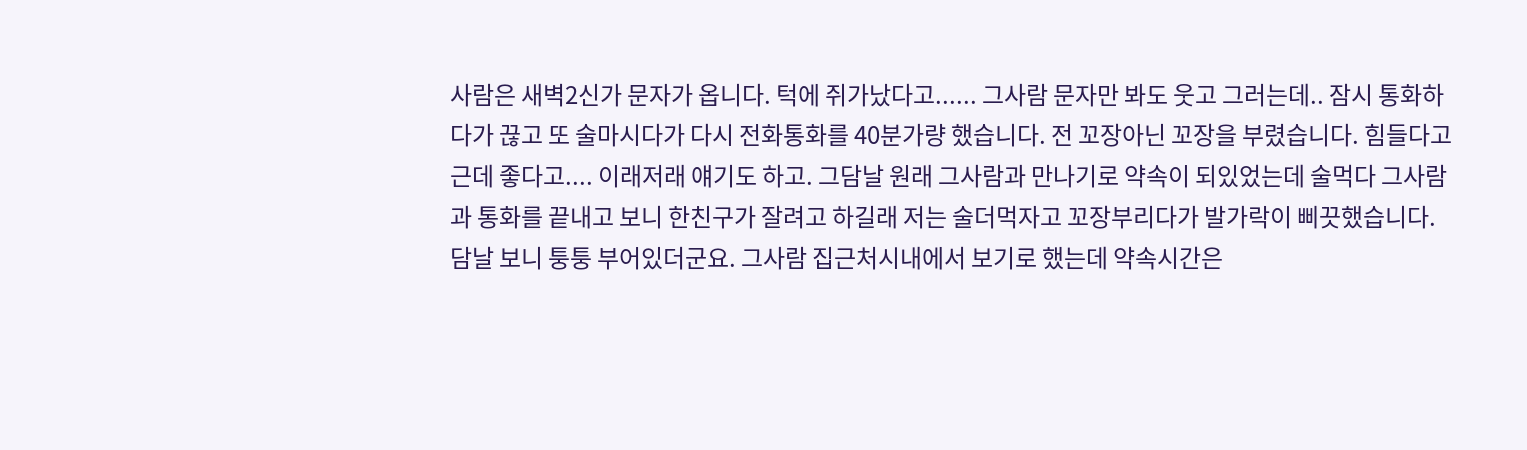사람은 새벽2신가 문자가 옵니다. 턱에 쥐가났다고...... 그사람 문자만 봐도 웃고 그러는데.. 잠시 통화하다가 끊고 또 술마시다가 다시 전화통화를 40분가량 했습니다. 전 꼬장아닌 꼬장을 부렸습니다. 힘들다고 근데 좋다고.... 이래저래 얘기도 하고. 그담날 원래 그사람과 만나기로 약속이 되있었는데 술먹다 그사람과 통화를 끝내고 보니 한친구가 잘려고 하길래 저는 술더먹자고 꼬장부리다가 발가락이 삐끗했습니다. 담날 보니 퉁퉁 부어있더군요. 그사람 집근처시내에서 보기로 했는데 약속시간은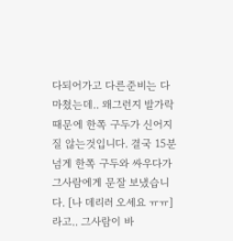다되어가고 다른준비는 다 마쳤는데.. 왜그런지 발가락때문에 한쪽 구두가 신어지질 않는것입니다. 결국 15분넘게 한쪽 구두와 싸우다가 그사람에게 문잘 보냈습니다. [나 데리러 오세요 ㅠㅠ] 라고.. 그사람이 바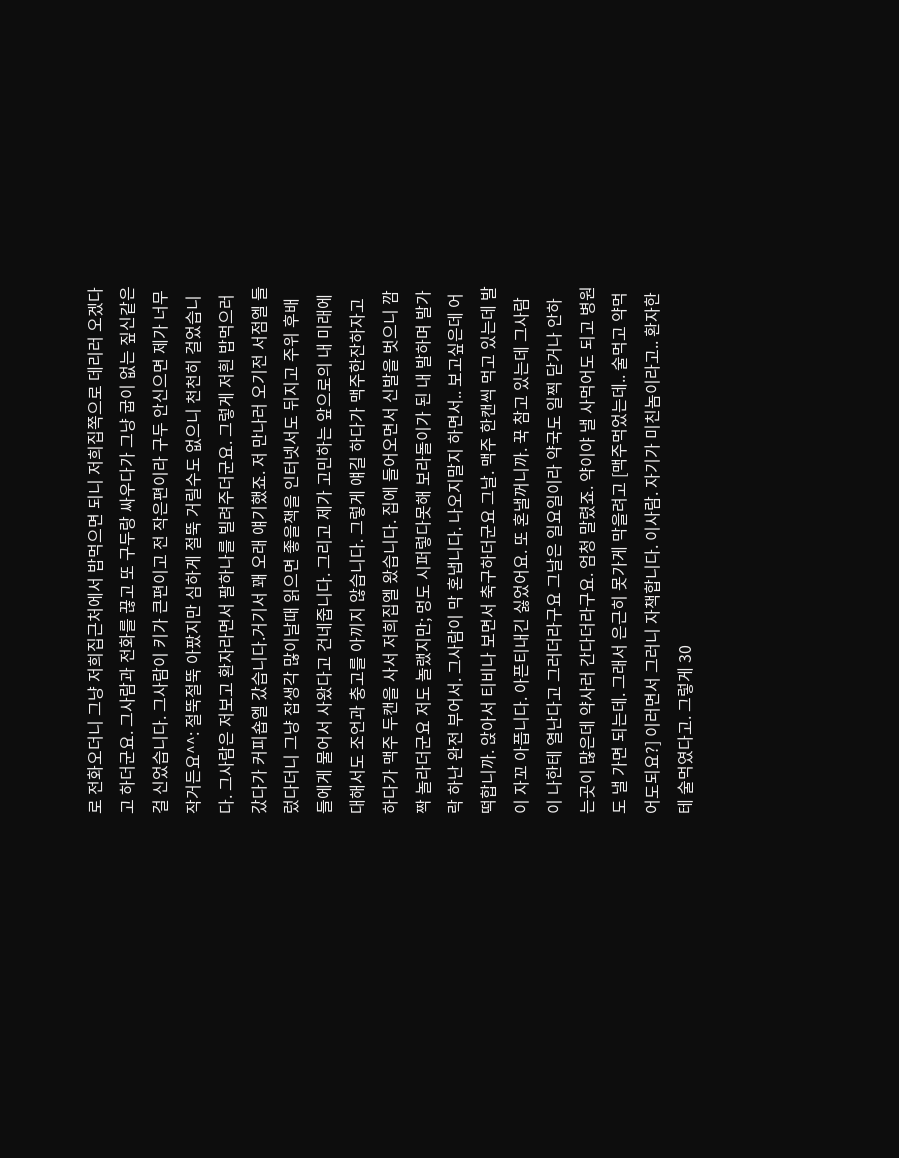로 전화오더니 그냥 저희집근처에서 밥먹으면 되니 저희집쪽으로 데리러 오겠다고 하더군요. 그사람과 전화를 끊고 또 구두랑 싸우다가 그냥 굽이 없는 짚신같은걸 신었습니다. 그사람이 키가 큰편이고 전 작은편이라 구두 안신으면 제가 너무 작거든요^^: 절뚝절뚝 아팠지만 심하게 절뚝 거릴수도 없으니 천천히 걸었습니다. 그사람은 저보고 환자라면서 팔하나를 빌려주더군요. 그렇게 저흰 밥먹으러 갔다가 커피숍엘 갔습니다.거기서 꽤 오래 얘기했죠. 저 만나러 오기전 서점엘 들렀다더니 그냥 잡생각 많이날때 읽으면 좋을책을 인터넷서도 뒤지고 주위 후배들에게 물어서 사왔다고 건네줍니다. 그리고 제가 고민하는 앞으로의 내 미래에 대해서도 조언과 충고를 아끼지 않습니다. 그렇게 얘길 하다가 맥주한잔하자고 하다가 맥주 두캔을 사서 저희집엘 왔습니다. 집에 들어오면서 신발을 벗으니 깜짝 놀라더군요 저도 놀랬지만; 멍도 시퍼렇다못해 보라돌이가 된 내 발하며 발가락 하난 완전 부어서. 그사람이 막 혼냅니다. 나오지말지 하면서.. 보고싶은데 어떡합니까. 앉아서 티비나 보면서 축구하더군요 그날. 맥주 한캔씩 먹고 있는데 발이 자꼬 아픕니다. 아픈티내긴 싫었어요. 또 혼낼꺼니까. 꾹 참고 있는데 그사람이 나한테 열난다고 그러더라구요 그날은 일요일이라 약국도 일찍 닫거나 안하는곳이 많은데 약사러 간다더라구요. 엄청 말렸죠. 약이야 낼 사먹어도 되고 병원도 낼 가면 되는데. 그래서 은근히 못가게 막을려고 [맥주먹었는데.. 술먹고 약먹어도되요?] 이러면서 그러니 자책합니다. 이사람. 자기가 미친놈이라고.. 환자한테 술먹였다고. 그렇게 30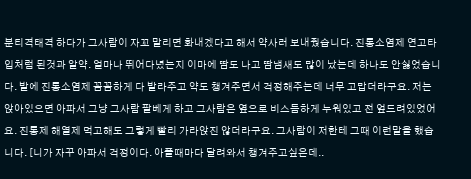분티격태격 하다가 그사람이 자꼬 말리면 화내겠다고 해서 약사러 보내줬습니다. 진통소염제 연고타입처럼 된것과 알약. 얼마나 뛰어다녔는지 이마에 땀도 나고 땀냄새도 많이 났는데 하나도 안싫었습니다. 발에 진통소염제 꼼꼼하게 다 발라주고 약도 챙겨주면서 걱정해주는데 너무 고맙더라구요. 저는 앉아있으면 아파서 그냥 그사람 팔베게 하고 그사람은 옆으로 비스듬하게 누워있고 전 엎드려있었어요. 진통제 해열제 먹고해도 그렇게 빨리 가라앉진 않더라구요. 그사람이 저한테 그때 이런말을 했습니다. [니가 자꾸 아파서 걱정이다. 아플때마다 달려와서 챙겨주고싶은데..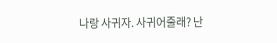나랑 사귀자. 사귀어줄래? 난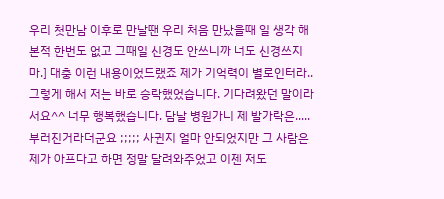우리 첫만남 이후로 만날땐 우리 처음 만났을때 일 생각 해본적 한번도 없고 그때일 신경도 안쓰니까 너도 신경쓰지마.] 대충 이런 내용이었드랬죠 제가 기억력이 별로인터라.. 그렇게 해서 저는 바로 승락했었습니다. 기다려왔던 말이라서요^^ 너무 행복했습니다. 담날 병원가니 제 발가락은..... 부러진거라더군요 ;;;;; 사귄지 얼마 안되었지만 그 사람은 제가 아프다고 하면 정말 달려와주었고 이젠 저도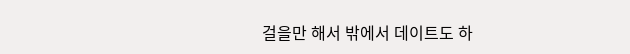걸을만 해서 밖에서 데이트도 하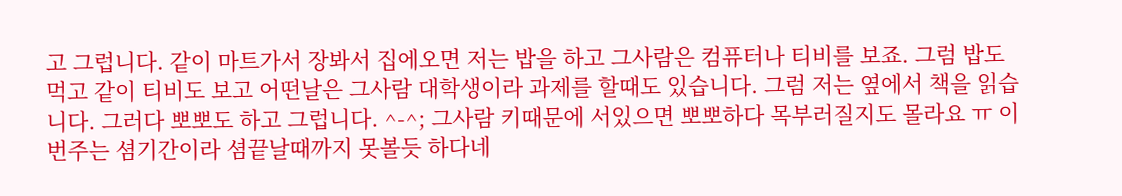고 그럽니다. 같이 마트가서 장봐서 집에오면 저는 밥을 하고 그사람은 컴퓨터나 티비를 보죠. 그럼 밥도 먹고 같이 티비도 보고 어떤날은 그사람 대학생이라 과제를 할때도 있습니다. 그럼 저는 옆에서 책을 읽습니다. 그러다 뽀뽀도 하고 그럽니다. ^-^; 그사람 키때문에 서있으면 뽀뽀하다 목부러질지도 몰라요 ㅠ 이번주는 셤기간이라 셤끝날때까지 못볼듯 하다네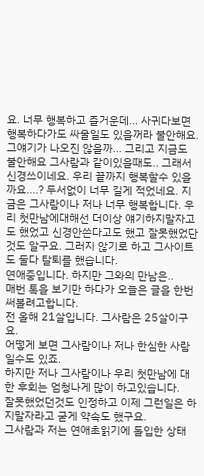요. 너무 행복하고 즐거운데... 사귀다보면 행복하다가도 싸울일도 있을꺼라 불안해요. 그얘기가 나오진 않을까... 그리고 지금도 불안해요 그사람과 같이있을때도.. 그래서 신경쓰이네요. 우리 끝까지 행복할수 있을까요....? 두서없이 너무 길게 적었네요. 지금은 그사람이나 저나 너무 행복합니다. 우리 첫만남에대해선 더이상 얘기하지말자고도 했었고 신경안쓴다고도 했고 잘못했었단것도 알구요. 그러지 않기로 하고 그사이트도 둘다 탈퇴를 했습니다.
연애중입니다. 하지만 그와의 만남은..
매번 톡을 보기만 하다가 오늘은 글을 한번 써볼려고합니다.
전 올해 21살입니다. 그사람은 25살이구요.
어떻게 보면 그사람이나 저나 한심한 사람일수도 있죠.
하지만 저나 그사람이나 우리 첫만남에 대한 후회는 엄청나게 많이 하고있습니다.
잘못했었던것도 인정하고 이제 그런일은 하지말자라고 굳게 약속도 했구요.
그사람과 저는 연애초읽기에 돌입한 상태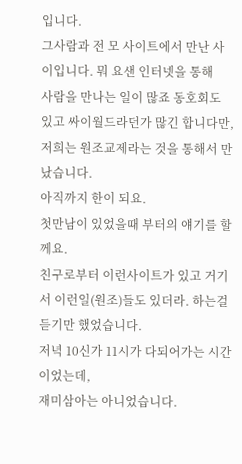입니다.
그사람과 전 모 사이트에서 만난 사이입니다. 뭐 요샌 인터넷을 통해
사람을 만나는 일이 많죠 동호회도 있고 싸이월드라던가 많긴 합니다만,
저희는 원조교제라는 것을 통해서 만났습니다.
아직까지 한이 되요.
첫만남이 있었을때 부터의 얘기를 할께요.
친구로부터 이런사이트가 있고 거기서 이런일(원조)들도 있더라. 하는걸 듣기만 했었습니다.
저녁 10신가 11시가 다되어가는 시간이었는데,
재미삼아는 아니었습니다.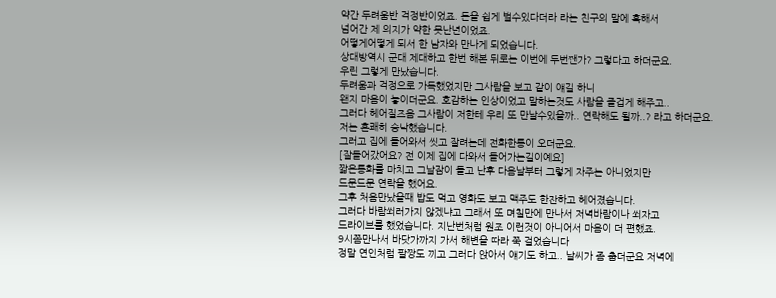약간 두려움반 걱정반이었죠. 돈을 쉽게 벌수있다더라 라는 친구의 말에 혹해서
넘어간 제 의지가 약한 못난년이었죠.
어떻게어떻게 되서 한 남자와 만나게 되었습니다.
상대방역시 군대 제대하고 한번 해본 뒤로는 이번에 두번짼가? 그렇다고 하더군요.
우린 그렇게 만났습니다.
두려움과 걱정으로 가득했었지만 그사람을 보고 같이 얘길 하니
왠지 마음이 놓이더군요. 호감하는 인상이었고 말하는것도 사람을 즐겁게 해주고..
그러다 헤어질즈음 그사람이 저한테 우리 또 만날수있을까.. 연락해도 될까..? 라고 하더군요.
저는 흔쾌히 승낙했습니다.
그러고 집에 들어와서 씻고 잘려는데 전화한통이 오더군요.
[잘들어갔어요? 전 이제 집에 다와서 들어가는길이예요]
짧은통화를 마치고 그날잠이 들고 난후 다음날부터 그렇게 자주는 아니었지만
드문드문 연락을 했어요.
그후 처음만났을때 밥도 먹고 영화도 보고 맥주도 한잔하고 헤어졌습니다.
그러다 바람쐬러가지 않겠냐고 그래서 또 며칠만에 만나서 저녁바람이나 쐬자고
드라이브를 했었습니다. 지난번처럼 원조 이런것이 아니어서 마음이 더 편했죠.
9시쯤만나서 바닷가까지 가서 해변을 따라 쭉 걸었습니다
정말 연인처럼 팔짱도 끼고 그러다 앉아서 얘기도 하고.. 날씨가 좀 춥더군요 저녁에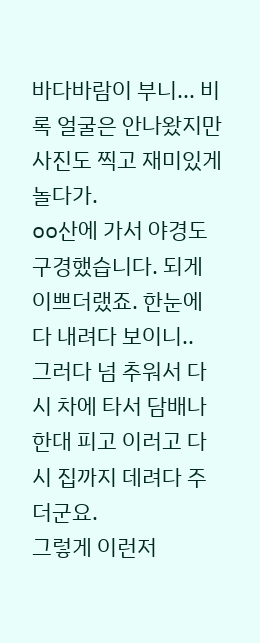바다바람이 부니... 비록 얼굴은 안나왔지만 사진도 찍고 재미있게 놀다가.
oo산에 가서 야경도 구경했습니다. 되게 이쁘더랬죠. 한눈에 다 내려다 보이니..
그러다 넘 추워서 다시 차에 타서 담배나 한대 피고 이러고 다시 집까지 데려다 주더군요.
그렇게 이런저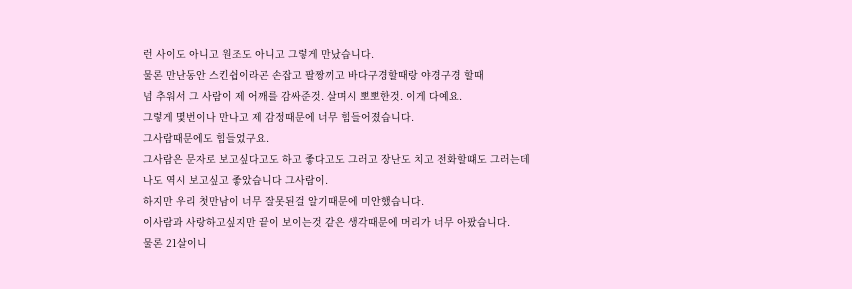런 사이도 아니고 원조도 아니고 그렇게 만났습니다.
물론 만난동안 스킨쉽이라곤 손잡고 팔짱끼고 바다구경할때랑 야경구경 할때
넘 추워서 그 사람이 제 어깨를 감싸준것. 살며시 뽀뽀한것. 이게 다예요.
그렇게 몇번이나 만나고 제 감정때문에 너무 힘들어졌습니다.
그사람때문에도 힘들었구요.
그사람은 문자로 보고싶다고도 하고 좋다고도 그러고 장난도 치고 전화할떄도 그러는데
나도 역시 보고싶고 좋았습니다 그사람이.
하지만 우리 첫만남이 너무 잘못된걸 알기때문에 미안했습니다.
이사람과 사랑하고싶지만 끝이 보이는것 같은 생각때문에 머리가 너무 아팠습니다.
물론 21살이니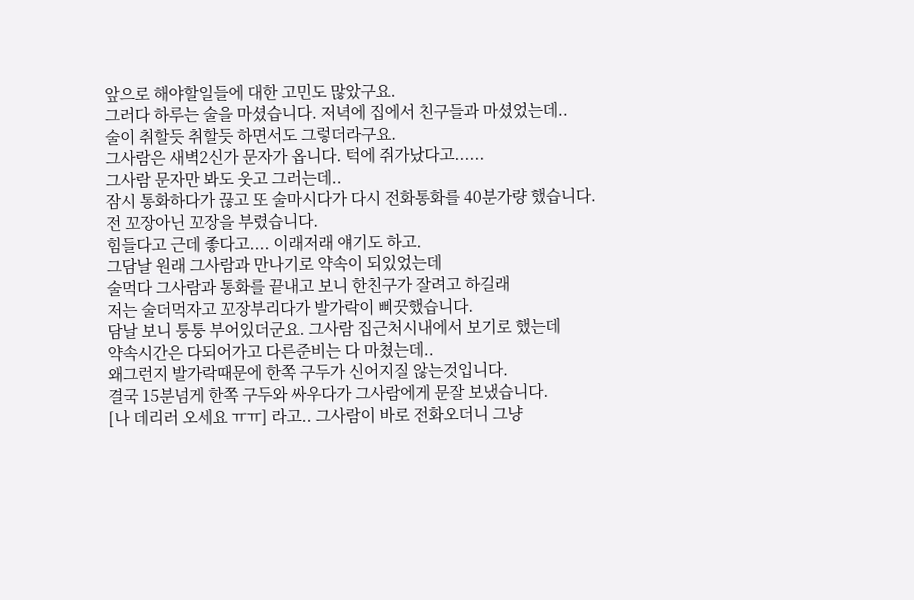앞으로 해야할일들에 대한 고민도 많았구요.
그러다 하루는 술을 마셨습니다. 저녁에 집에서 친구들과 마셨었는데..
술이 취할듯 취할듯 하면서도 그렇더라구요.
그사람은 새벽2신가 문자가 옵니다. 턱에 쥐가났다고......
그사람 문자만 봐도 웃고 그러는데..
잠시 통화하다가 끊고 또 술마시다가 다시 전화통화를 40분가량 했습니다.
전 꼬장아닌 꼬장을 부렸습니다.
힘들다고 근데 좋다고.... 이래저래 얘기도 하고.
그담날 원래 그사람과 만나기로 약속이 되있었는데
술먹다 그사람과 통화를 끝내고 보니 한친구가 잘려고 하길래
저는 술더먹자고 꼬장부리다가 발가락이 삐끗했습니다.
담날 보니 퉁퉁 부어있더군요. 그사람 집근처시내에서 보기로 했는데
약속시간은 다되어가고 다른준비는 다 마쳤는데..
왜그런지 발가락때문에 한쪽 구두가 신어지질 않는것입니다.
결국 15분넘게 한쪽 구두와 싸우다가 그사람에게 문잘 보냈습니다.
[나 데리러 오세요 ㅠㅠ] 라고.. 그사람이 바로 전화오더니 그냥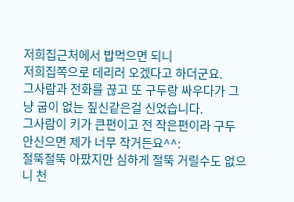저희집근처에서 밥먹으면 되니
저희집쪽으로 데리러 오겠다고 하더군요.
그사람과 전화를 끊고 또 구두랑 싸우다가 그냥 굽이 없는 짚신같은걸 신었습니다.
그사람이 키가 큰편이고 전 작은편이라 구두 안신으면 제가 너무 작거든요^^:
절뚝절뚝 아팠지만 심하게 절뚝 거릴수도 없으니 천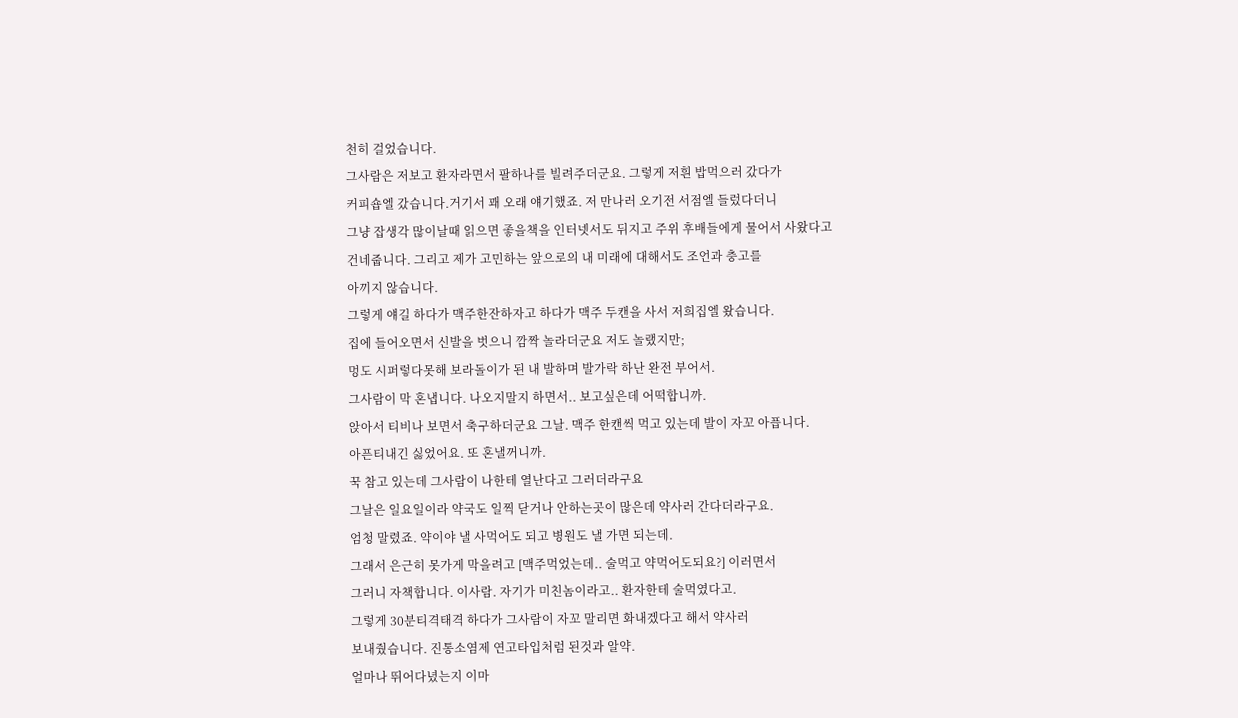천히 걸었습니다.
그사람은 저보고 환자라면서 팔하나를 빌려주더군요. 그렇게 저흰 밥먹으러 갔다가
커피숍엘 갔습니다.거기서 꽤 오래 얘기했죠. 저 만나러 오기전 서점엘 들렀다더니
그냥 잡생각 많이날때 읽으면 좋을책을 인터넷서도 뒤지고 주위 후배들에게 물어서 사왔다고
건네줍니다. 그리고 제가 고민하는 앞으로의 내 미래에 대해서도 조언과 충고를
아끼지 않습니다.
그렇게 얘길 하다가 맥주한잔하자고 하다가 맥주 두캔을 사서 저희집엘 왔습니다.
집에 들어오면서 신발을 벗으니 깜짝 놀라더군요 저도 놀랬지만;
멍도 시퍼렇다못해 보라돌이가 된 내 발하며 발가락 하난 완전 부어서.
그사람이 막 혼냅니다. 나오지말지 하면서.. 보고싶은데 어떡합니까.
앉아서 티비나 보면서 축구하더군요 그날. 맥주 한캔씩 먹고 있는데 발이 자꼬 아픕니다.
아픈티내긴 싫었어요. 또 혼낼꺼니까.
꾹 참고 있는데 그사람이 나한테 열난다고 그러더라구요
그날은 일요일이라 약국도 일찍 닫거나 안하는곳이 많은데 약사러 간다더라구요.
엄청 말렸죠. 약이야 낼 사먹어도 되고 병원도 낼 가면 되는데.
그래서 은근히 못가게 막을려고 [맥주먹었는데.. 술먹고 약먹어도되요?] 이러면서
그러니 자책합니다. 이사람. 자기가 미친놈이라고.. 환자한테 술먹였다고.
그렇게 30분티격태격 하다가 그사람이 자꼬 말리면 화내겠다고 해서 약사러
보내줬습니다. 진통소염제 연고타입처럼 된것과 알약.
얼마나 뛰어다녔는지 이마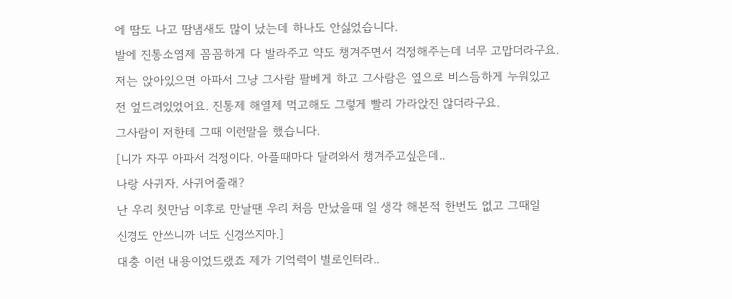에 땀도 나고 땀냄새도 많이 났는데 하나도 안싫었습니다.
발에 진통소염제 꼼꼼하게 다 발라주고 약도 챙겨주면서 걱정해주는데 너무 고맙더라구요.
저는 앉아있으면 아파서 그냥 그사람 팔베게 하고 그사람은 옆으로 비스듬하게 누워있고
전 엎드려있었어요. 진통제 해열제 먹고해도 그렇게 빨리 가라앉진 않더라구요.
그사람이 저한테 그때 이런말을 했습니다.
[니가 자꾸 아파서 걱정이다. 아플때마다 달려와서 챙겨주고싶은데..
나랑 사귀자. 사귀어줄래?
난 우리 첫만남 이후로 만날땐 우리 처음 만났을때 일 생각 해본적 한번도 없고 그때일
신경도 안쓰니까 너도 신경쓰지마.]
대충 이런 내용이었드랬죠 제가 기억력이 별로인터라..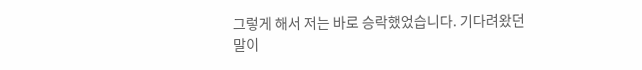그렇게 해서 저는 바로 승락했었습니다. 기다려왔던 말이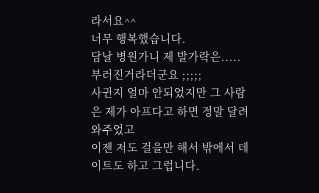라서요^^
너무 행복했습니다.
담날 병원가니 제 발가락은..... 부러진거라더군요 ;;;;;
사귄지 얼마 안되었지만 그 사람은 제가 아프다고 하면 정말 달려와주었고
이젠 저도 걸을만 해서 밖에서 데이트도 하고 그럽니다.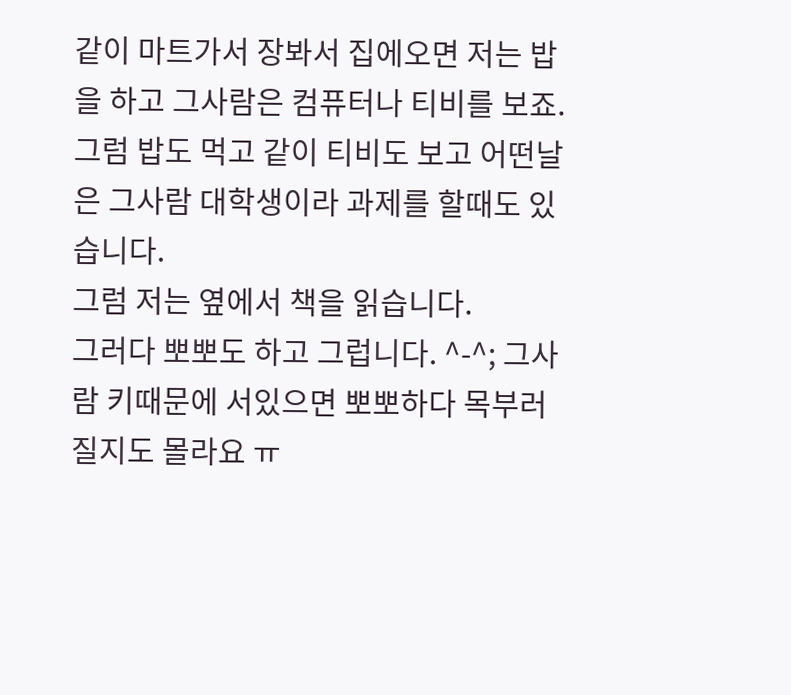같이 마트가서 장봐서 집에오면 저는 밥을 하고 그사람은 컴퓨터나 티비를 보죠.
그럼 밥도 먹고 같이 티비도 보고 어떤날은 그사람 대학생이라 과제를 할때도 있습니다.
그럼 저는 옆에서 책을 읽습니다.
그러다 뽀뽀도 하고 그럽니다. ^-^; 그사람 키때문에 서있으면 뽀뽀하다 목부러질지도 몰라요 ㅠ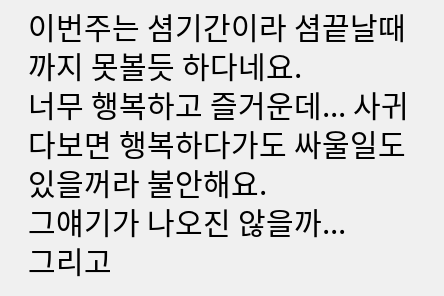이번주는 셤기간이라 셤끝날때까지 못볼듯 하다네요.
너무 행복하고 즐거운데... 사귀다보면 행복하다가도 싸울일도 있을꺼라 불안해요.
그얘기가 나오진 않을까...
그리고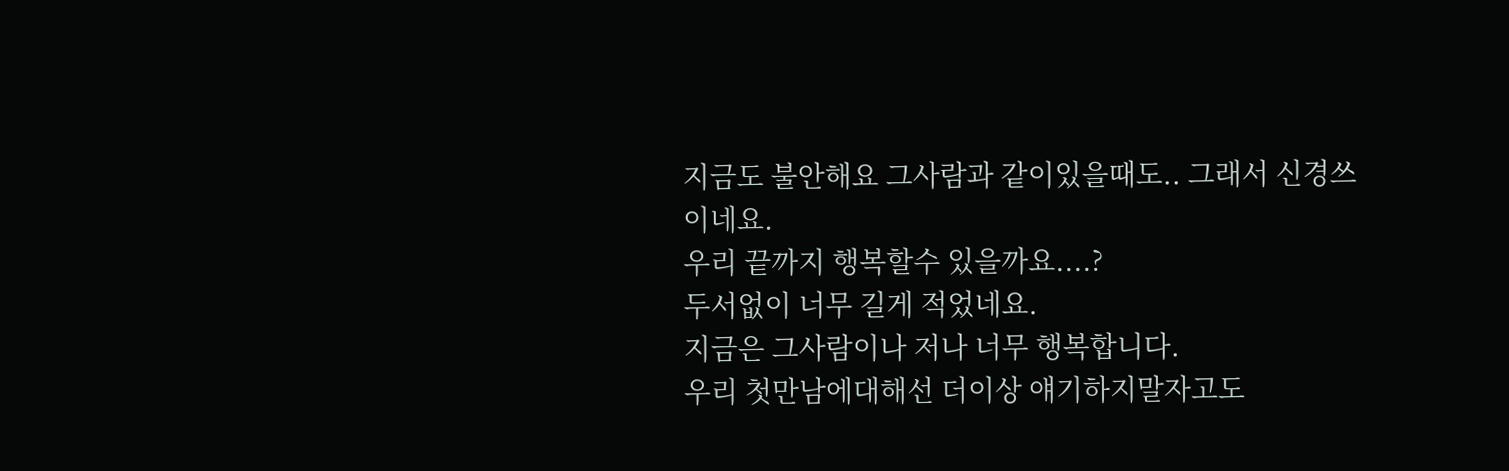지금도 불안해요 그사람과 같이있을때도.. 그래서 신경쓰이네요.
우리 끝까지 행복할수 있을까요....?
두서없이 너무 길게 적었네요.
지금은 그사람이나 저나 너무 행복합니다.
우리 첫만남에대해선 더이상 얘기하지말자고도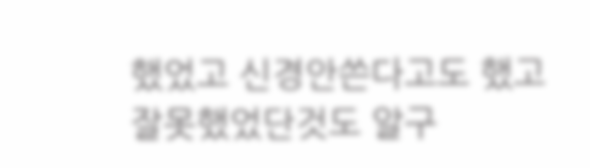했었고 신경안쓴다고도 했고
잘못했었단것도 알구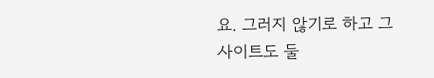요. 그러지 않기로 하고 그사이트도 둘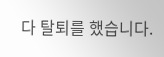다 탈퇴를 했습니다.